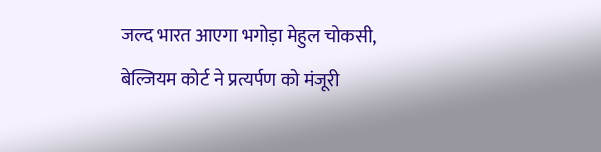जल्द भारत आएगा भगोड़ा मेहुल चोकसी, बेल्जियम कोर्ट ने प्रत्यर्पण को मंजूरी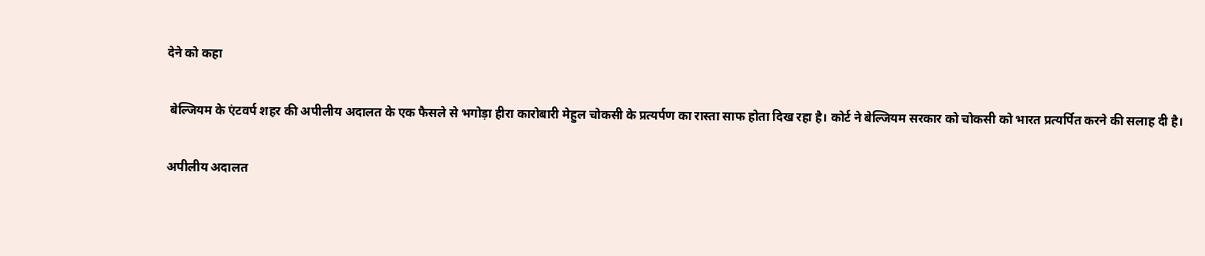देने को कहा

 बेल्जियम के एंटवर्प शहर की अपीलीय अदालत के एक फैसले से भगोड़ा हीरा कारोबारी मेहुल चोकसी के प्रत्यर्पण का रास्ता साफ होता दिख रहा है। कोर्ट ने बेल्जियम सरकार को चोकसी को भारत प्रत्यर्पित करने की सलाह दी है।

अपीलीय अदालत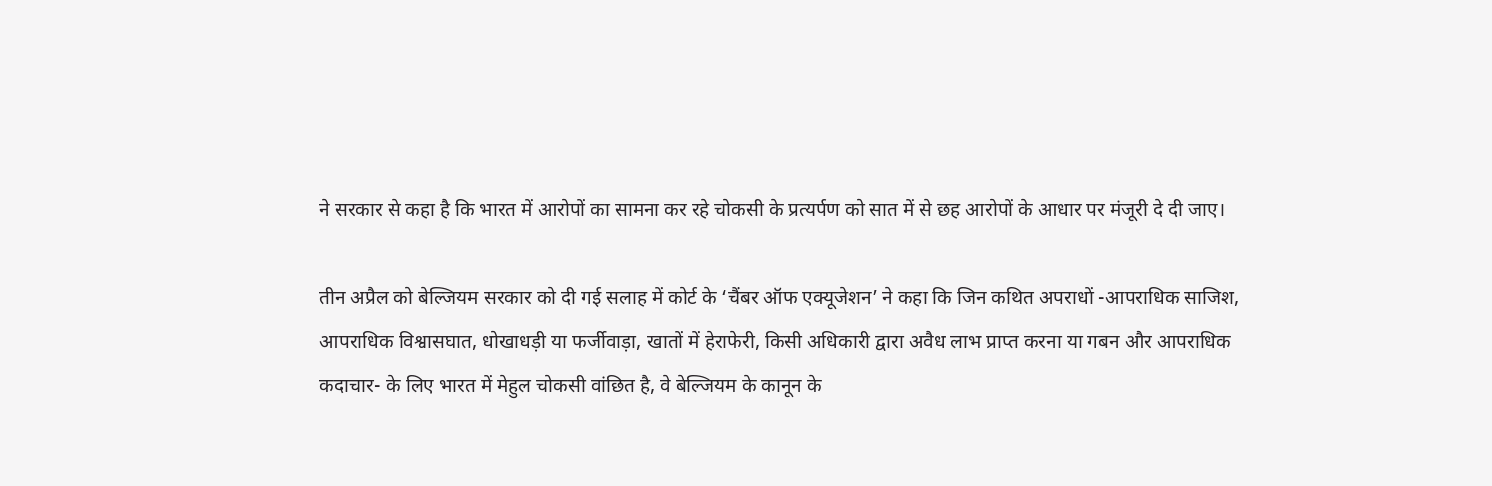ने सरकार से कहा है कि भारत में आरोपों का सामना कर रहे चोकसी के प्रत्यर्पण को सात में से छह आरोपों के आधार पर मंजूरी दे दी जाए।

तीन अप्रैल को बेल्जियम सरकार को दी गई सलाह में कोर्ट के ‘चैंबर ऑफ एक्यूजेशन’ ने कहा कि जिन कथित अपराधों -आपराधिक साजिश, आपराधिक विश्वासघात, धोखाधड़ी या फर्जीवाड़ा, खातों में हेराफेरी, किसी अधिकारी द्वारा अवैध लाभ प्राप्त करना या गबन और आपराधिक कदाचार- के लिए भारत में मेहुल चोकसी वांछित है, वे बेल्जियम के कानून के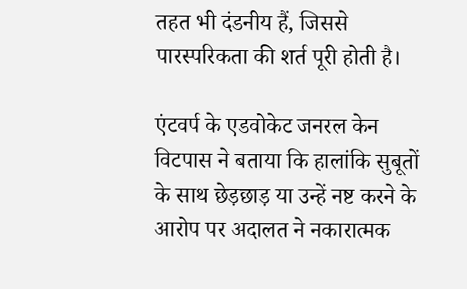तहत भी दंडनीय हैं, जिससे पारस्परिकता की शर्त पूरी होती है।

एंटवर्प के एडवोकेट जनरल केन विटपास ने बताया कि हालांकि सुबूतों के साथ छेड़छाड़ या उन्हें नष्ट करने के आरोप पर अदालत ने नकारात्मक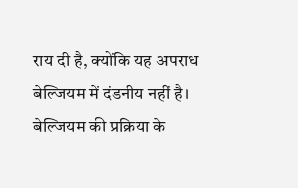राय दी है, क्योंकि यह अपराध बेल्जियम में दंडनीय नहीं है। बेल्जियम की प्रक्रिया के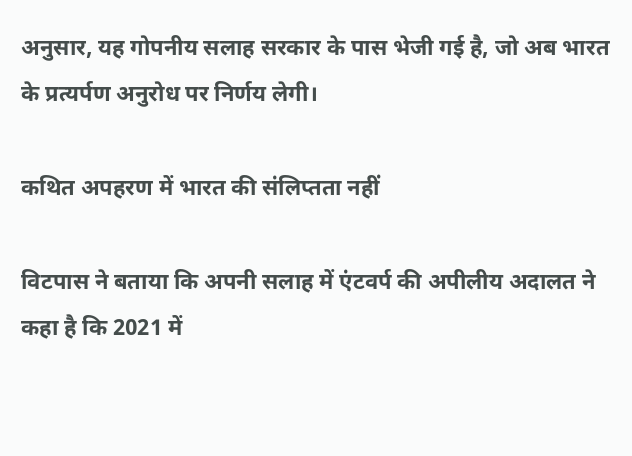अनुसार, यह गोपनीय सलाह सरकार के पास भेजी गई है, जो अब भारत के प्रत्यर्पण अनुरोध पर निर्णय लेगी।

कथित अपहरण में भारत की संलिप्तता नहीं

विटपास ने बताया कि अपनी सलाह में एंटवर्प की अपीलीय अदालत ने कहा है कि 2021 में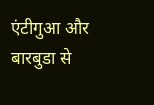एंटीगुआ और बारबुडा से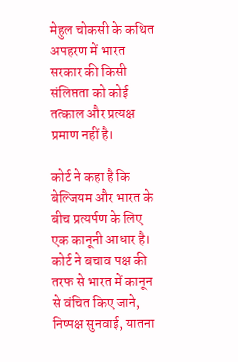मेहुल चोकसी के कथित अपहरण में भारत सरकार की किसी संलिप्तता को कोई तत्काल और प्रत्यक्ष प्रमाण नहीं है।

कोर्ट ने कहा है कि बेल्जियम और भारत के बीच प्रत्यर्पण के लिए एक कानूनी आधार है। कोर्ट ने बचाव पक्ष की तरफ से भारत में कानून से वंचित किए जाने, निष्पक्ष सुनवाई, यातना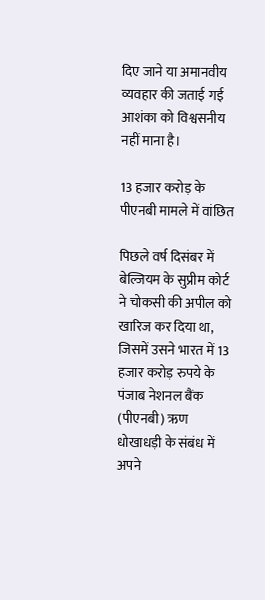दिए जाने या अमानवीय व्यवहार की जताई गई आशंका को विश्वसनीय नहीं माना है।

13 हजार करोड़ के पीएनबी मामले में वांछित

पिछले वर्ष दिसंबर में बेल्जियम के सुप्रीम कोर्ट ने चोकसी की अपील को खारिज कर दिया था, जिसमें उसने भारत में 13 हजार करोड़ रुपये के पंजाब नेशनल बैंक (पीएनबी) ऋण धोखाधड़ी के संबंध में अपने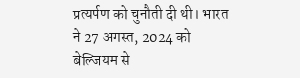प्रत्यर्पण को चुनौती दी थी। भारत ने 27 अगस्त, 2024 को बेल्जियम से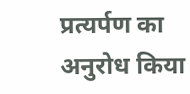प्रत्यर्पण का अनुरोध किया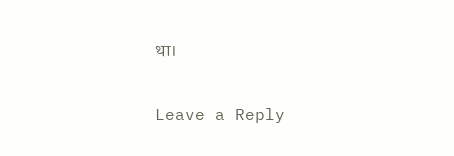था।

Leave a Reply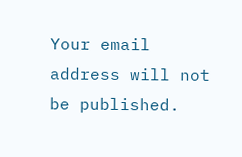Your email address will not be published.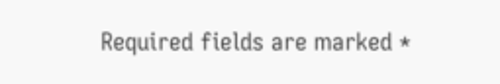Required fields are marked *